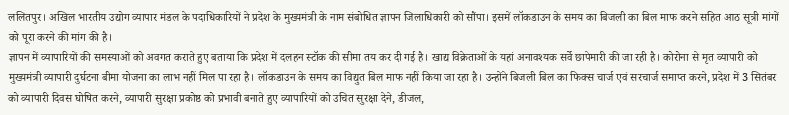ललितपुर। अखिल भारतीय उद्योग व्यापार मंडल के पदाधिकारियों ने प्रदेश के मुख्यमंत्री के नाम संबोधित ज्ञापन जिलाधिकारी को सौंपा। इसमें लॉकडाउन के समय का बिजली का बिल माफ करने सहित आठ सूत्री मांगों को पूरा करने की मांग की है।
ज्ञापन में व्यापारियों की समस्याओं को अवगत कराते हुए बताया कि प्रदेश में दलहन स्टॉक की सीमा तय कर दी गई है। खाद्य विक्रेताओं के यहां अनावश्यक सर्वे छापेमारी की जा रही है। कोरोना से मृत व्यापारी को मुख्यमंत्री व्यापारी दुर्घटना बीमा योजना का लाभ नहीं मिल पा रहा है। लॉकडाउन के समय का विद्युत बिल माफ नहीं किया जा रहा है। उन्होंने बिजली बिल का फिक्स चार्ज एवं सरचार्ज समाप्त करने, प्रदेश में 3 सितंबर को व्यापारी दिवस घोषित करने, व्यापारी सुरक्षा प्रकोष्ठ को प्रभावी बनाते हुए व्यापारियों को उचित सुरक्षा देने, डीजल,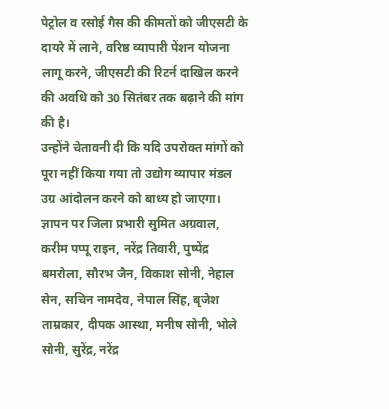पेट्रोल व रसोई गैस की कीमतों को जीएसटी के दायरे में लाने, वरिष्ठ व्यापारी पेंशन योजना लागू करने, जीएसटी की रिटर्न दाखिल करने की अवधि को 30 सितंबर तक बढ़ाने की मांग की है।
उन्होंने चेतावनी दी कि यदि उपरोक्त मांगों को पूरा नहीं किया गया तो उद्योग व्यापार मंडल उग्र आंदोलन करने को बाध्य हो जाएगा। ज्ञापन पर जिला प्रभारी सुमित अग्रवाल, करीम पप्पू राइन, नरेंद्र तिवारी, पुष्पेंद्र बमरोला, सौरभ जैन, विकाश सोनी, नेहाल सेन, सचिन नामदेव, नेपाल सिंह, बृजेश ताम्रकार, दीपक आस्था, मनीष सोनी, भोले सोनी, सुरेंद्र, नरेंद्र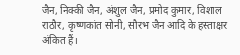जैन, निक्की जैन, अंशुल जैन, प्रमोद कुमार, विशाल राठौर, कृष्णकांत सोनी, सौरभ जैन आदि के हस्ताक्षर अंकित हैं।